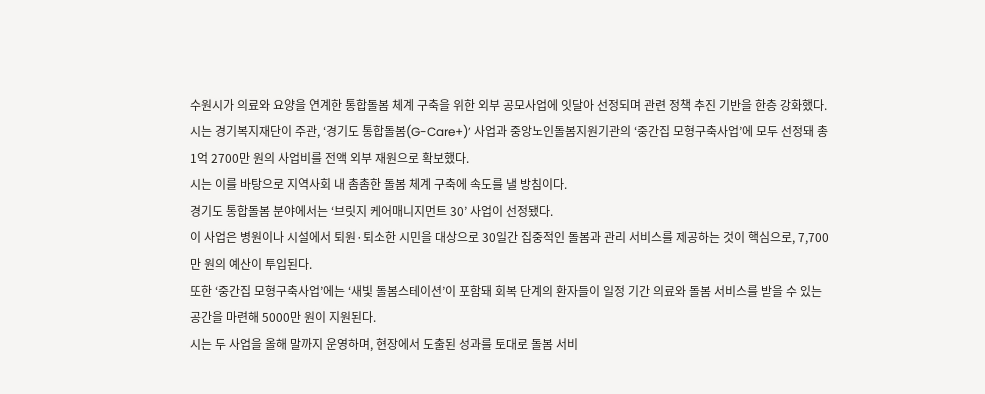수원시가 의료와 요양을 연계한 통합돌봄 체계 구축을 위한 외부 공모사업에 잇달아 선정되며 관련 정책 추진 기반을 한층 강화했다.
시는 경기복지재단이 주관, ‘경기도 통합돌봄(G-Care+)’ 사업과 중앙노인돌봄지원기관의 ‘중간집 모형구축사업’에 모두 선정돼 총 1억 2700만 원의 사업비를 전액 외부 재원으로 확보했다.
시는 이를 바탕으로 지역사회 내 촘촘한 돌봄 체계 구축에 속도를 낼 방침이다.
경기도 통합돌봄 분야에서는 ‘브릿지 케어매니지먼트 30’ 사업이 선정됐다.
이 사업은 병원이나 시설에서 퇴원·퇴소한 시민을 대상으로 30일간 집중적인 돌봄과 관리 서비스를 제공하는 것이 핵심으로, 7,700만 원의 예산이 투입된다.
또한 ‘중간집 모형구축사업’에는 ‘새빛 돌봄스테이션’이 포함돼 회복 단계의 환자들이 일정 기간 의료와 돌봄 서비스를 받을 수 있는 공간을 마련해 5000만 원이 지원된다.
시는 두 사업을 올해 말까지 운영하며, 현장에서 도출된 성과를 토대로 돌봄 서비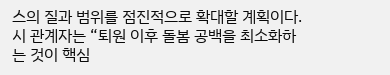스의 질과 범위를 점진적으로 확대할 계획이다.
시 관계자는 “퇴원 이후 돌봄 공백을 최소화하는 것이 핵심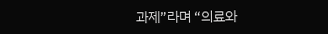과제”라며 “의료와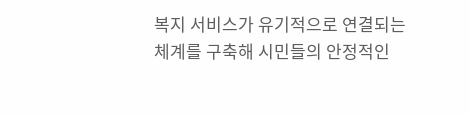복지 서비스가 유기적으로 연결되는 체계를 구축해 시민들의 안정적인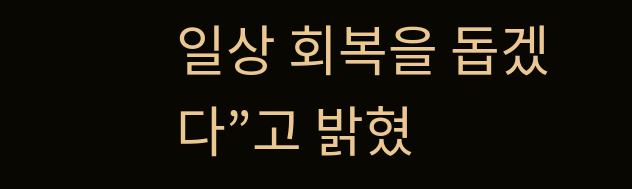일상 회복을 돕겠다”고 밝혔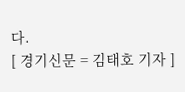다.
[ 경기신문 = 김태호 기자 ]